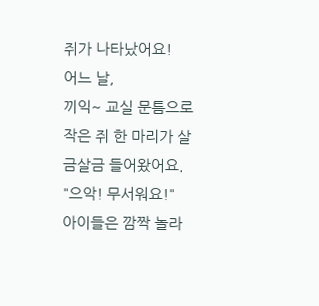쥐가 나타났어요!
어느 날,
끼익~ 교실 문틈으로
작은 쥐 한 마리가 살금살금 들어왔어요.
"으악! 무서워요!"
아이들은 깜짝 놀라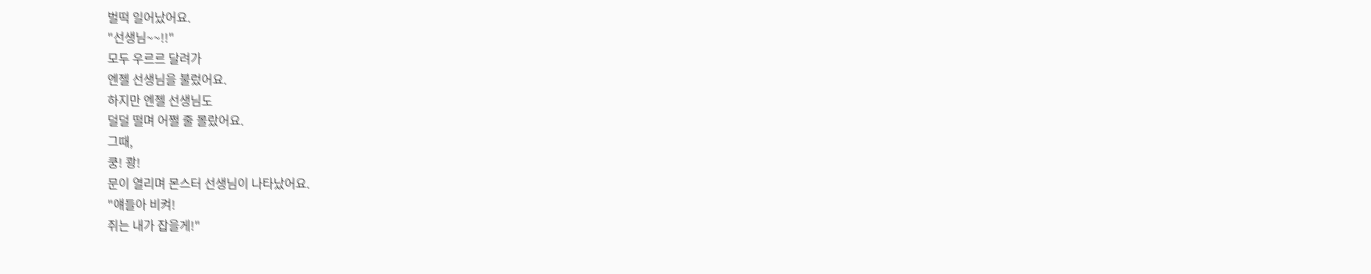벌떡 일어났어요.
"선생님~~!!"
모두 우르르 달려가
엔젤 선생님을 불렀어요.
하지만 엔젤 선생님도
덜덜 떨며 어쩔 줄 몰랐어요.
그때,
쿵! 쾅!
문이 열리며 몬스터 선생님이 나타났어요.
"얘들아 비켜!
쥐는 내가 잡을게!"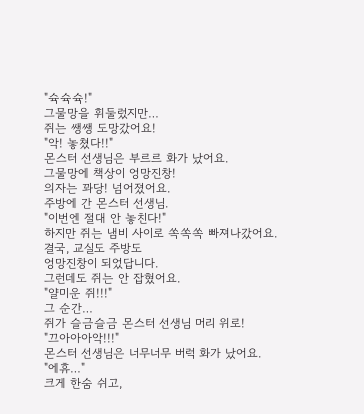"슉슉슉!"
그물망을 휘둘렀지만…
쥐는 쌩쌩 도망갔어요!
"악! 놓쳤다!!"
몬스터 선생님은 부르르 화가 났어요.
그물망에 책상이 엉망진창!
의자는 꽈당! 넘어졌어요.
주방에 간 몬스터 선생님.
"이번엔 절대 안 놓친다!"
하지만 쥐는 냄비 사이로 쏙쏙쏙 빠져나갔어요.
결국, 교실도 주방도
엉망진창이 되었답니다.
그런데도 쥐는 안 잡혔어요.
"얄미운 쥐!!!"
그 순간…
쥐가 슬금슬금 몬스터 선생님 머리 위로!
"끄아아아악!!!"
몬스터 선생님은 너무너무 버럭 화가 났어요.
"에휴…"
크게 한숨 쉬고,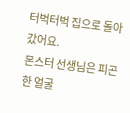터벅터벅 집으로 돌아갔어요.
몬스터 선생님은 피곤한 얼굴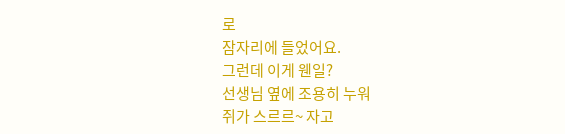로
잠자리에 들었어요.
그런데 이게 웬일?
선생님 옆에 조용히 누워
쥐가 스르르~ 자고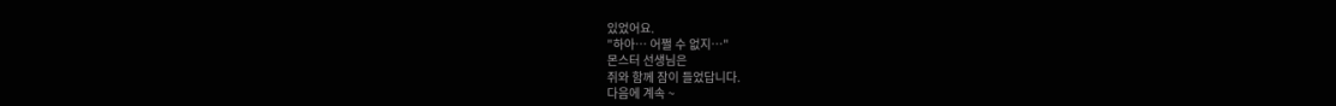있었어요.
"하아… 어쩔 수 없지…"
몬스터 선생님은
쥐와 함께 잠이 들었답니다.
다음에 계속 ~